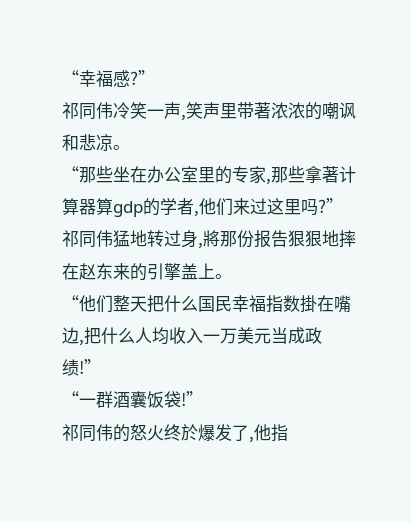“幸福感?”
祁同伟冷笑一声,笑声里带著浓浓的嘲讽和悲凉。
“那些坐在办公室里的专家,那些拿著计算器算gdp的学者,他们来过这里吗?”
祁同伟猛地转过身,將那份报告狠狠地摔在赵东来的引擎盖上。
“他们整天把什么国民幸福指数掛在嘴边,把什么人均收入一万美元当成政绩!”
“一群酒囊饭袋!”
祁同伟的怒火终於爆发了,他指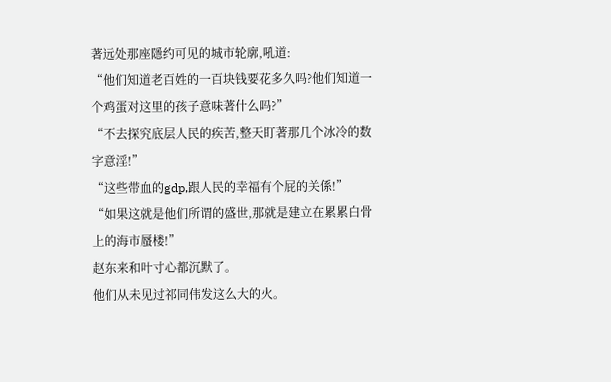著远处那座隱约可见的城市轮廓,吼道:
“他们知道老百姓的一百块钱要花多久吗?他们知道一个鸡蛋对这里的孩子意味著什么吗?”
“不去探究底层人民的疾苦,整天盯著那几个冰冷的数字意淫!”
“这些带血的gdp,跟人民的幸福有个屁的关係!”
“如果这就是他们所谓的盛世,那就是建立在累累白骨上的海市蜃楼!”
赵东来和叶寸心都沉默了。
他们从未见过祁同伟发这么大的火。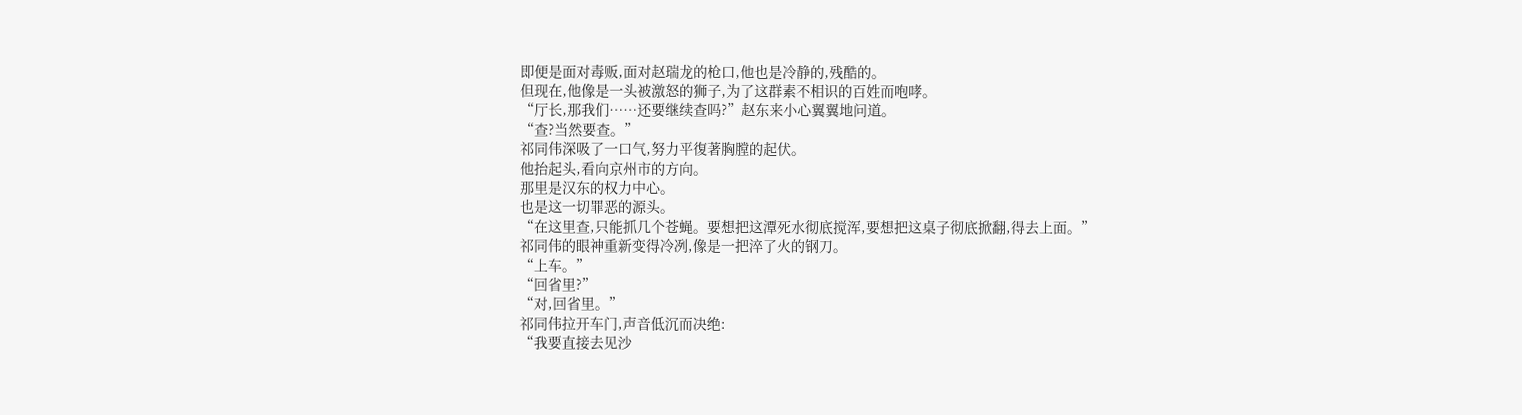即便是面对毒贩,面对赵瑞龙的枪口,他也是冷静的,残酷的。
但现在,他像是一头被激怒的狮子,为了这群素不相识的百姓而咆哮。
“厅长,那我们……还要继续查吗?”赵东来小心翼翼地问道。
“查?当然要查。”
祁同伟深吸了一口气,努力平復著胸膛的起伏。
他抬起头,看向京州市的方向。
那里是汉东的权力中心。
也是这一切罪恶的源头。
“在这里查,只能抓几个苍蝇。要想把这潭死水彻底搅浑,要想把这桌子彻底掀翻,得去上面。”
祁同伟的眼神重新变得冷冽,像是一把淬了火的钢刀。
“上车。”
“回省里?”
“对,回省里。”
祁同伟拉开车门,声音低沉而决绝:
“我要直接去见沙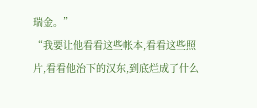瑞金。”
“我要让他看看这些帐本,看看这些照片,看看他治下的汉东,到底烂成了什么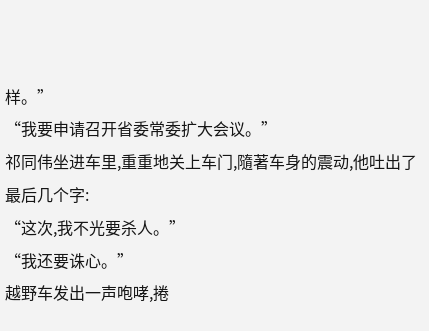样。”
“我要申请召开省委常委扩大会议。”
祁同伟坐进车里,重重地关上车门,隨著车身的震动,他吐出了最后几个字:
“这次,我不光要杀人。”
“我还要诛心。”
越野车发出一声咆哮,捲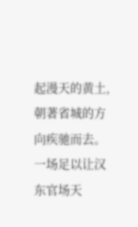起漫天的黄土,朝著省城的方向疾驰而去。
一场足以让汉东官场天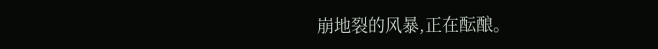崩地裂的风暴,正在酝酿。